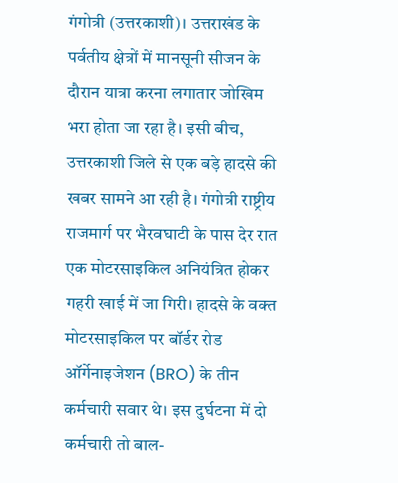गंगोत्री (उत्तरकाशी)। उत्तराखंड के पर्वतीय क्षेत्रों में मानसूनी सीजन के दौरान यात्रा करना लगातार जोखिम भरा होता जा रहा है। इसी बीच, उत्तरकाशी जिले से एक बड़े हादसे की खबर सामने आ रही है। गंगोत्री राष्ट्रीय राजमार्ग पर भैरवघाटी के पास देर रात एक मोटरसाइकिल अनियंत्रित होकर गहरी खाई में जा गिरी। हादसे के वक्त मोटरसाइकिल पर बॉर्डर रोड ऑर्गेनाइजेशन (BRO) के तीन कर्मचारी सवार थे। इस दुर्घटना में दो कर्मचारी तो बाल-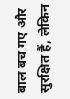बाल बच गए और सुरक्षित हैं, लेकिन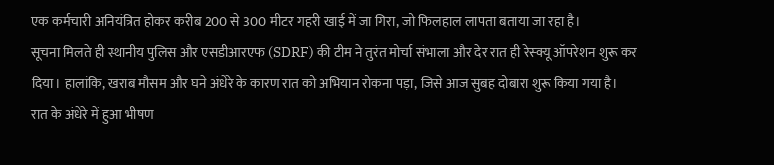एक कर्मचारी अनियंत्रित होकर करीब 200 से 300 मीटर गहरी खाई में जा गिरा, जो फिलहाल लापता बताया जा रहा है।
सूचना मिलते ही स्थानीय पुलिस और एसडीआरएफ (SDRF) की टीम ने तुरंत मोर्चा संभाला और देर रात ही रेस्क्यू ऑपरेशन शुरू कर दिया। हालांकि, खराब मौसम और घने अंधेरे के कारण रात को अभियान रोकना पड़ा, जिसे आज सुबह दोबारा शुरू किया गया है।
रात के अंधेरे में हुआ भीषण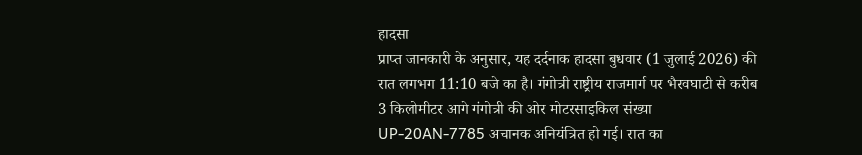हादसा
प्राप्त जानकारी के अनुसार, यह दर्दनाक हादसा बुधवार (1 जुलाई 2026) की रात लगभग 11:10 बजे का है। गंगोत्री राष्ट्रीय राजमार्ग पर भैरवघाटी से करीब 3 किलोमीटर आगे गंगोत्री की ओर मोटरसाइकिल संख्या UP-20AN-7785 अचानक अनियंत्रित हो गई। रात का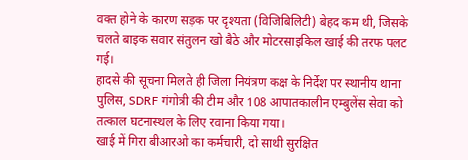वक्त होने के कारण सड़क पर दृश्यता (विजिबिलिटी) बेहद कम थी, जिसके चलते बाइक सवार संतुलन खो बैठे और मोटरसाइकिल खाई की तरफ पलट गई।
हादसे की सूचना मिलते ही जिला नियंत्रण कक्ष के निर्देश पर स्थानीय थाना पुलिस, SDRF गंगोत्री की टीम और 108 आपातकालीन एम्बुलेंस सेवा को तत्काल घटनास्थल के लिए रवाना किया गया।
खाई में गिरा बीआरओ का कर्मचारी, दो साथी सुरक्षित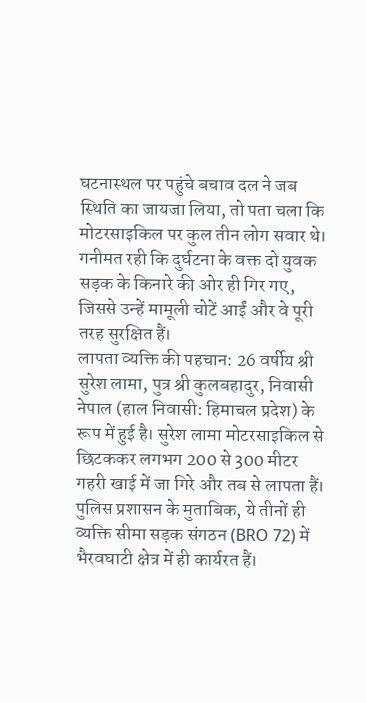घटनास्थल पर पहुंचे बचाव दल ने जब स्थिति का जायजा लिया, तो पता चला कि मोटरसाइकिल पर कुल तीन लोग सवार थे। गनीमत रही कि दुर्घटना के वक्त दो युवक सड़क के किनारे की ओर ही गिर गए, जिससे उन्हें मामूली चोटें आईं और वे पूरी तरह सुरक्षित हैं।
लापता व्यक्ति की पहचान: 26 वर्षीय श्री सुरेश लामा, पुत्र श्री कुलबहादुर, निवासी नेपाल (हाल निवासी: हिमाचल प्रदेश) के रूप में हुई है। सुरेश लामा मोटरसाइकिल से छिटककर लगभग 200 से 300 मीटर गहरी खाई में जा गिरे और तब से लापता हैं।
पुलिस प्रशासन के मुताबिक, ये तीनों ही व्यक्ति सीमा सड़क संगठन (BRO 72) में भैरवघाटी क्षेत्र में ही कार्यरत हैं।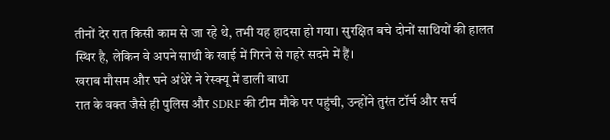तीनों देर रात किसी काम से जा रहे थे, तभी यह हादसा हो गया। सुरक्षित बचे दोनों साथियों की हालत स्थिर है, लेकिन वे अपने साथी के खाई में गिरने से गहरे सदमे में हैं।
खराब मौसम और घने अंधेरे ने रेस्क्यू में डाली बाधा
रात के वक्त जैसे ही पुलिस और SDRF की टीम मौके पर पहुंची, उन्होंने तुरंत टॉर्च और सर्च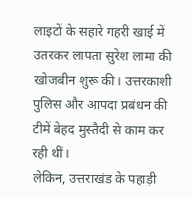लाइटों के सहारे गहरी खाई में उतरकर लापता सुरेश लामा की खोजबीन शुरू की। उत्तरकाशी पुलिस और आपदा प्रबंधन की टीमें बेहद मुस्तैदी से काम कर रही थीं।
लेकिन, उत्तराखंड के पहाड़ी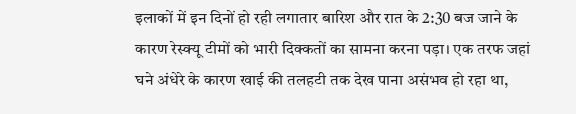इलाकों में इन दिनों हो रही लगातार बारिश और रात के 2:30 बज जाने के कारण रेस्क्यू टीमों को भारी दिक्कतों का सामना करना पड़ा। एक तरफ जहां घने अंधेरे के कारण खाई की तलहटी तक देख पाना असंभव हो रहा था,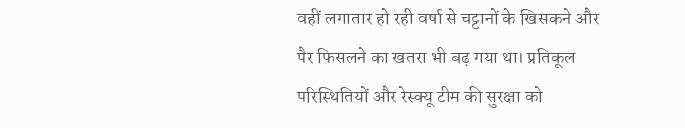वहीं लगातार हो रही वर्षा से चट्टानों के खिसकने और पैर फिसलने का खतरा भी बढ़ गया था। प्रतिकूल परिस्थितियों और रेस्क्यू टीम की सुरक्षा को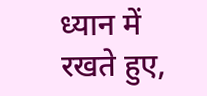ध्यान में रखते हुए,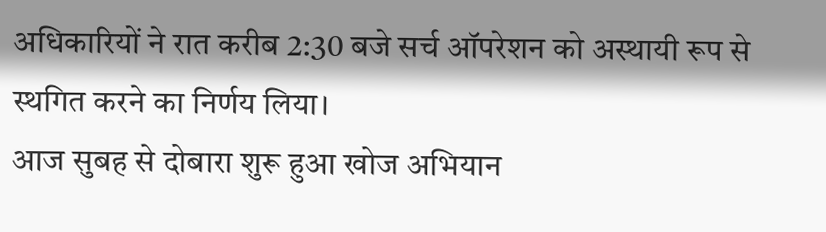अधिकारियों ने रात करीब 2:30 बजे सर्च ऑपरेशन को अस्थायी रूप से स्थगित करने का निर्णय लिया।
आज सुबह से दोबारा शुरू हुआ खोज अभियान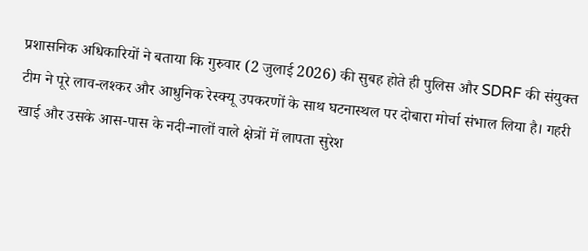प्रशासनिक अधिकारियों ने बताया कि गुरुवार (2 जुलाई 2026) की सुबह होते ही पुलिस और SDRF की संयुक्त टीम ने पूरे लाव-लश्कर और आधुनिक रेस्क्यू उपकरणों के साथ घटनास्थल पर दोबारा मोर्चा संभाल लिया है। गहरी खाई और उसके आस-पास के नदी-नालों वाले क्षेत्रों में लापता सुरेश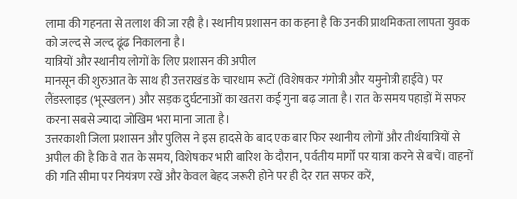लामा की गहनता से तलाश की जा रही है। स्थानीय प्रशासन का कहना है कि उनकी प्राथमिकता लापता युवक को जल्द से जल्द ढूंढ निकालना है।
यात्रियों और स्थानीय लोगों के लिए प्रशासन की अपील
मानसून की शुरुआत के साथ ही उत्तराखंड के चारधाम रूटों (विशेषकर गंगोत्री और यमुनोत्री हाईवे) पर लैंडस्लाइड (भूस्खलन) और सड़क दुर्घटनाओं का खतरा कई गुना बढ़ जाता है। रात के समय पहाड़ों में सफर करना सबसे ज्यादा जोखिम भरा माना जाता है।
उत्तरकाशी जिला प्रशासन और पुलिस ने इस हादसे के बाद एक बार फिर स्थानीय लोगों और तीर्थयात्रियों से अपील की है कि वे रात के समय, विशेषकर भारी बारिश के दौरान, पर्वतीय मार्गों पर यात्रा करने से बचें। वाहनों की गति सीमा पर नियंत्रण रखें और केवल बेहद जरूरी होने पर ही देर रात सफर करें,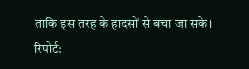ताकि इस तरह के हादसों से बचा जा सके।
रिपोर्ट: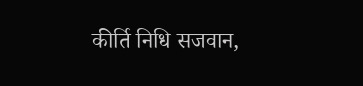कीर्ति निधि सजवान,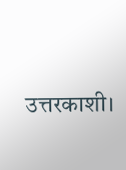उत्तरकाशी।